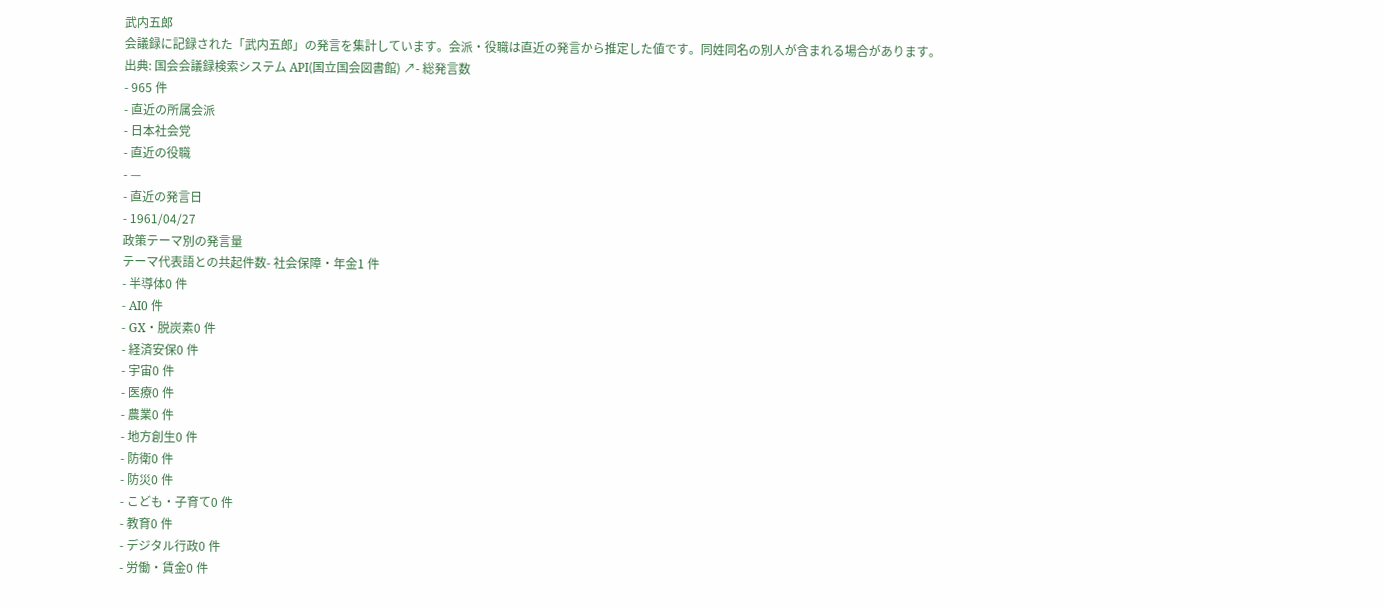武内五郎
会議録に記録された「武内五郎」の発言を集計しています。会派・役職は直近の発言から推定した値です。同姓同名の別人が含まれる場合があります。
出典: 国会会議録検索システム API(国立国会図書館) ↗- 総発言数
- 965 件
- 直近の所属会派
- 日本社会党
- 直近の役職
- —
- 直近の発言日
- 1961/04/27
政策テーマ別の発言量
テーマ代表語との共起件数- 社会保障・年金1 件
- 半導体0 件
- AI0 件
- GX・脱炭素0 件
- 経済安保0 件
- 宇宙0 件
- 医療0 件
- 農業0 件
- 地方創生0 件
- 防衛0 件
- 防災0 件
- こども・子育て0 件
- 教育0 件
- デジタル行政0 件
- 労働・賃金0 件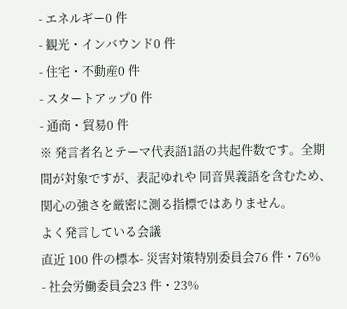- エネルギー0 件
- 観光・インバウンド0 件
- 住宅・不動産0 件
- スタートアップ0 件
- 通商・貿易0 件
※ 発言者名とテーマ代表語1語の共起件数です。全期間が対象ですが、表記ゆれや 同音異義語を含むため、関心の強さを厳密に測る指標ではありません。
よく発言している会議
直近 100 件の標本- 災害対策特別委員会76 件・76%
- 社会労働委員会23 件・23%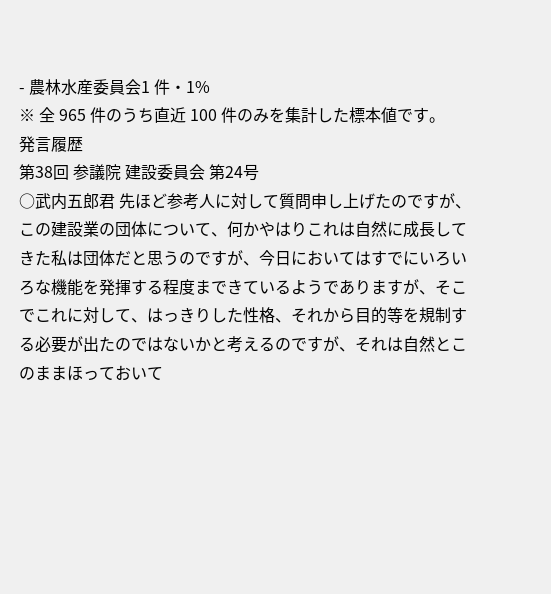- 農林水産委員会1 件・1%
※ 全 965 件のうち直近 100 件のみを集計した標本値です。
発言履歴
第38回 参議院 建設委員会 第24号
○武内五郎君 先ほど参考人に対して質問申し上げたのですが、この建設業の団体について、何かやはりこれは自然に成長してきた私は団体だと思うのですが、今日においてはすでにいろいろな機能を発揮する程度まできているようでありますが、そこでこれに対して、はっきりした性格、それから目的等を規制する必要が出たのではないかと考えるのですが、それは自然とこのままほっておいて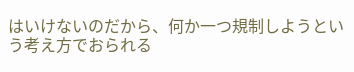はいけないのだから、何か一つ規制しようという考え方でおられる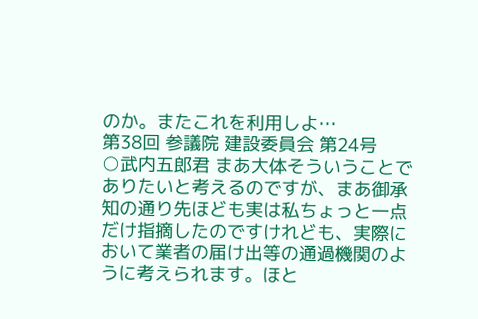のか。またこれを利用しよ…
第38回 参議院 建設委員会 第24号
○武内五郎君 まあ大体そういうことでありたいと考えるのですが、まあ御承知の通り先ほども実は私ちょっと一点だけ指摘したのですけれども、実際において業者の届け出等の通過機関のように考えられます。ほと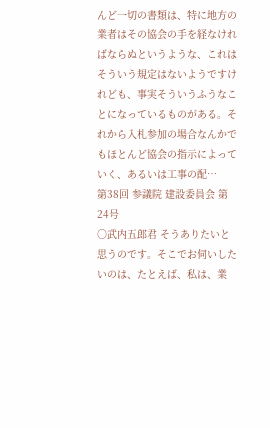んど一切の書類は、特に地方の業者はその協会の手を経なければならぬというような、これはそういう規定はないようですけれども、事実そういうふうなことになっているものがある。それから入札参加の場合なんかでもほとんど協会の指示によっていく、あるいは工事の配…
第38回 参議院 建設委員会 第24号
○武内五郎君 そうありたいと思うのです。そこでお伺いしたいのは、たとえば、私は、業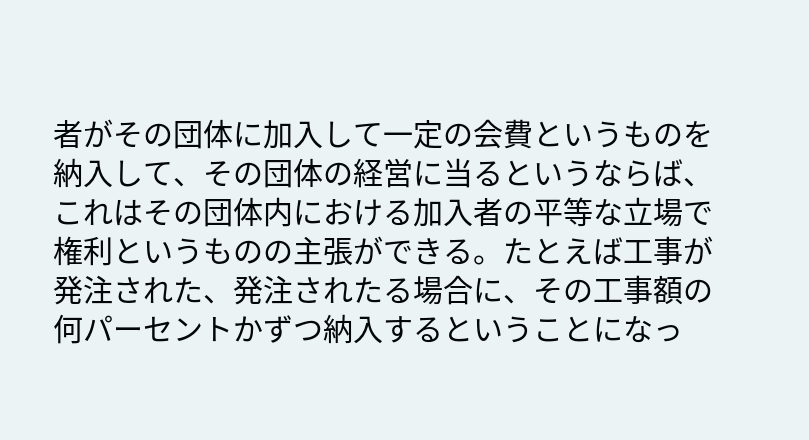者がその団体に加入して一定の会費というものを納入して、その団体の経営に当るというならば、これはその団体内における加入者の平等な立場で権利というものの主張ができる。たとえば工事が発注された、発注されたる場合に、その工事額の何パーセントかずつ納入するということになっ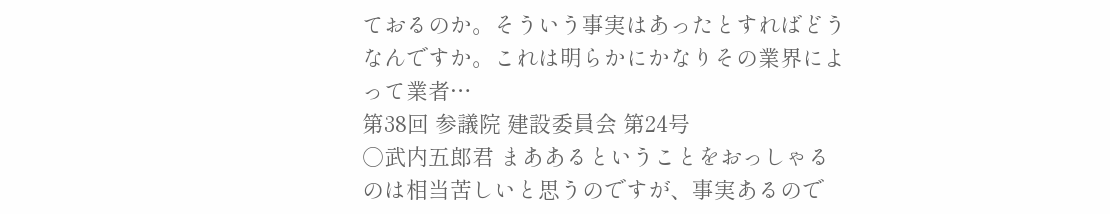ておるのか。そういう事実はあったとすればどうなんですか。これは明らかにかなりその業界によって業者…
第38回 参議院 建設委員会 第24号
○武内五郎君 まああるということをおっしゃるのは相当苦しいと思うのですが、事実あるので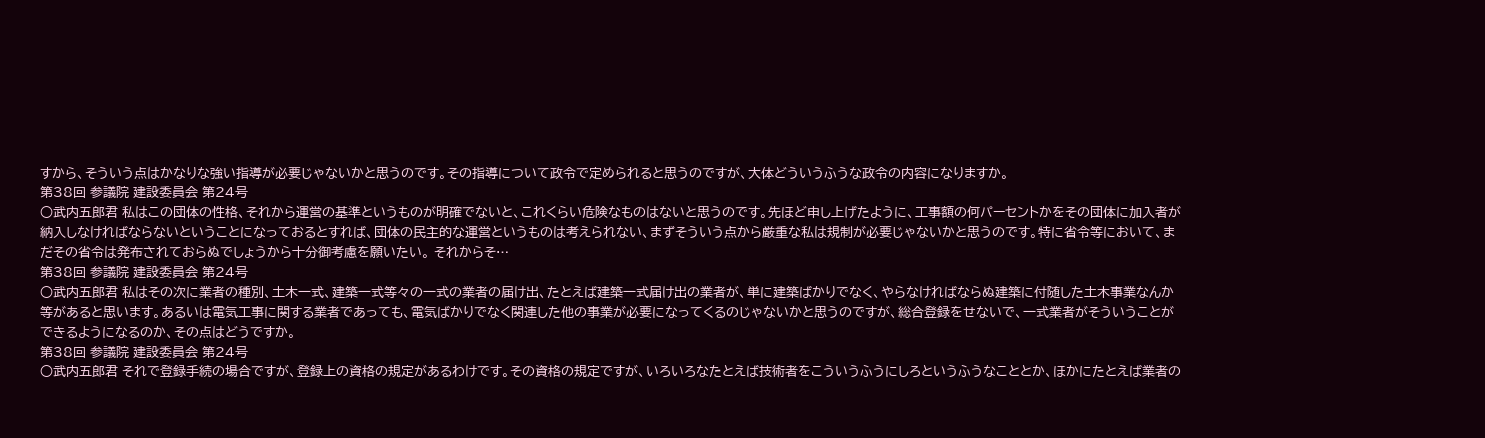すから、そういう点はかなりな強い指導が必要じゃないかと思うのです。その指導について政令で定められると思うのですが、大体どういうふうな政令の内容になりますか。
第38回 参議院 建設委員会 第24号
○武内五郎君 私はこの団体の性格、それから運営の基準というものが明確でないと、これくらい危険なものはないと思うのです。先ほど申し上げたように、工事額の何パーセントかをその団体に加入者が納入しなければならないということになっておるとすれば、団体の民主的な運営というものは考えられない、まずそういう点から厳重な私は規制が必要じゃないかと思うのです。特に省令等において、まだその省令は発布されておらぬでしょうから十分御考慮を願いたい。 それからそ…
第38回 参議院 建設委員会 第24号
○武内五郎君 私はその次に業者の種別、土木一式、建築一式等々の一式の業者の届け出、たとえば建築一式届け出の業者が、単に建築ばかりでなく、やらなければならぬ建築に付随した土木事業なんか等があると思います。あるいは電気工事に関する業者であっても、電気ばかりでなく関連した他の事業が必要になってくるのじゃないかと思うのですが、総合登録をせないで、一式業者がそういうことができるようになるのか、その点はどうですか。
第38回 参議院 建設委員会 第24号
○武内五郎君 それで登録手続の場合ですが、登録上の資格の規定があるわけです。その資格の規定ですが、いろいろなたとえば技術者をこういうふうにしろというふうなこととか、ほかにたとえば業者の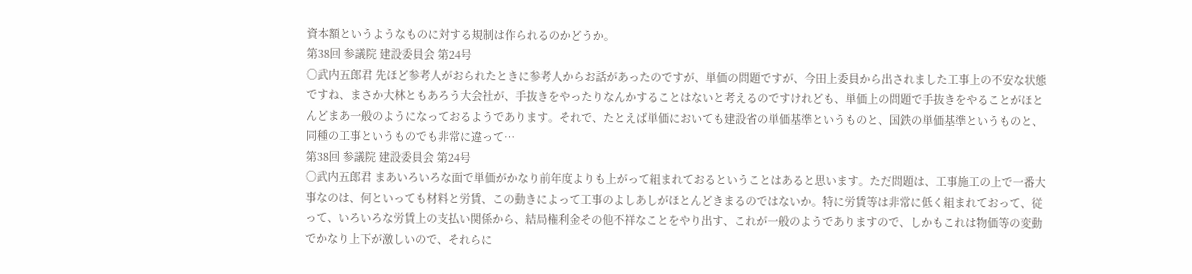資本額というようなものに対する規制は作られるのかどうか。
第38回 参議院 建設委員会 第24号
○武内五郎君 先ほど参考人がおられたときに参考人からお話があったのですが、単価の問題ですが、今田上委員から出されました工事上の不安な状態ですね、まさか大林ともあろう大会社が、手抜きをやったりなんかすることはないと考えるのですけれども、単価上の問題で手抜きをやることがほとんどまあ一般のようになっておるようであります。それで、たとえば単価においても建設省の単価基準というものと、国鉄の単価基準というものと、同種の工事というものでも非常に違って…
第38回 参議院 建設委員会 第24号
○武内五郎君 まあいろいろな面で単価がかなり前年度よりも上がって組まれておるということはあると思います。ただ問題は、工事施工の上で一番大事なのは、何といっても材料と労賃、この動きによって工事のよしあしがほとんどきまるのではないか。特に労賃等は非常に低く組まれておって、従って、いろいろな労賃上の支払い関係から、結局権利金その他不祥なことをやり出す、これが一般のようでありますので、しかもこれは物価等の変動でかなり上下が激しいので、それらに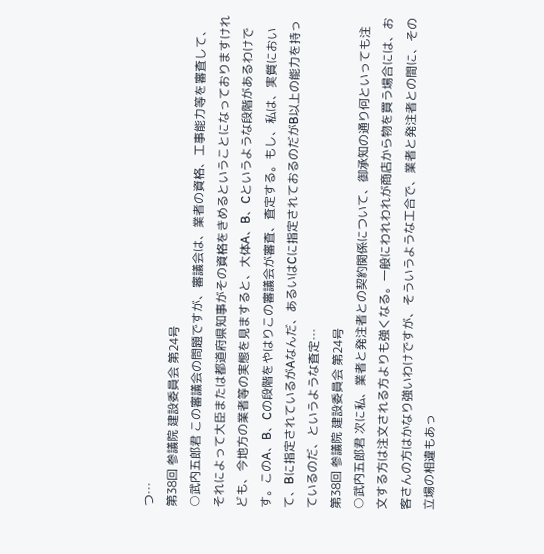つ…
第38回 参議院 建設委員会 第24号
○武内五郎君 この審議会の問題ですが、審議会は、業者の資格、工事能力等を審査して、それによって大臣または都道府県知事がその資格をきめるということになっておりますけれども、今地方の業者等の実態を見ますると、大体A、B、Cというような段階があるわけです。このA、B、Cの段階をやはりこの審議会が審査、査定する。もし、私は、実質において、Bに指定されているがAなんだ、あるいはCに指定されておるのだがB以上の能力を持っているのだ、というような査定…
第38回 参議院 建設委員会 第24号
○武内五郎君 次に私、業者と発注者との契約関係について、御承知の通り何といっても注文する方は注文される方よりも強くなる。一般にわれわれが商店から物を買う場合には、お客さんの方はかなり強いわけですが、そういうような工合で、業者と発注者との間に、その立場の相違もあっ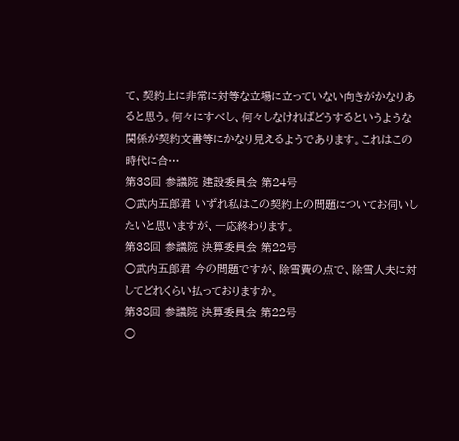て、契約上に非常に対等な立場に立っていない向きがかなりあると思う。何々にすべし、何々しなければどうするというような関係が契約文書等にかなり見えるようであります。これはこの時代に合…
第38回 参議院 建設委員会 第24号
○武内五郎君 いずれ私はこの契約上の問題についてお伺いしたいと思いますが、一応終わります。
第38回 参議院 決算委員会 第22号
○武内五郎君 今の問題ですが、除雪費の点で、除雪人夫に対してどれくらい払っておりますか。
第38回 参議院 決算委員会 第22号
○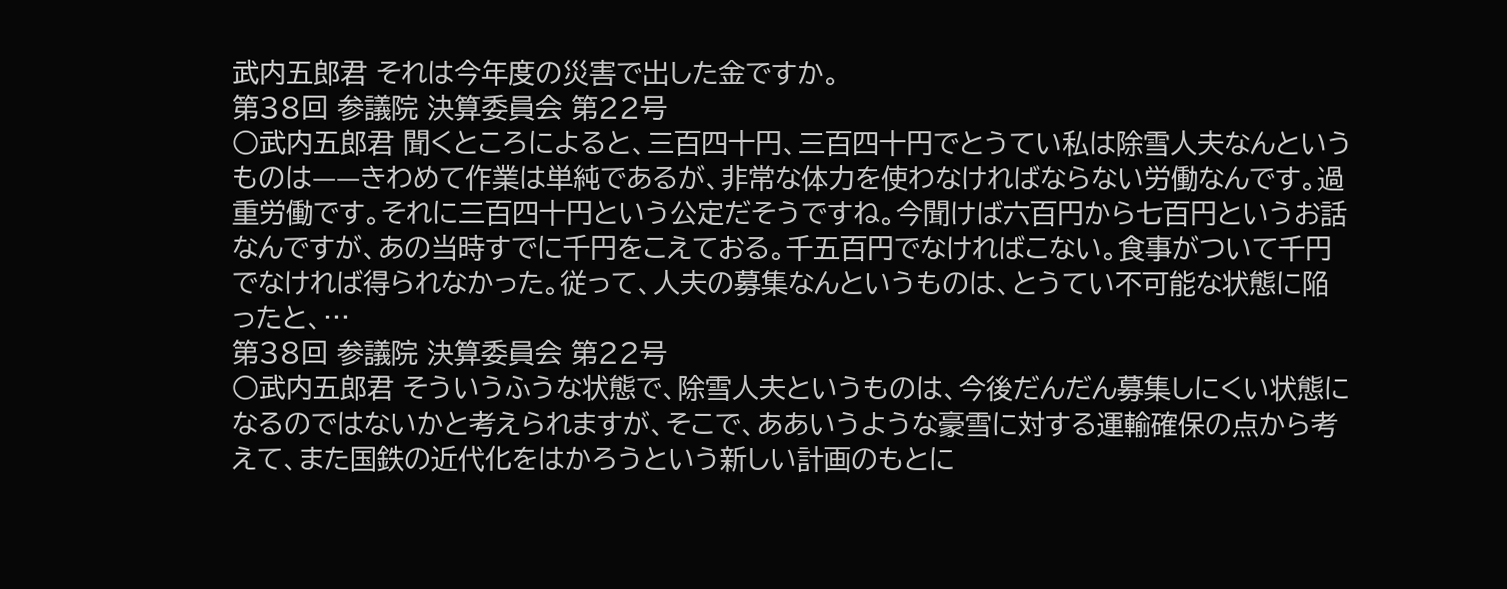武内五郎君 それは今年度の災害で出した金ですか。
第38回 参議院 決算委員会 第22号
○武内五郎君 聞くところによると、三百四十円、三百四十円でとうてい私は除雪人夫なんというものは——きわめて作業は単純であるが、非常な体力を使わなければならない労働なんです。過重労働です。それに三百四十円という公定だそうですね。今聞けば六百円から七百円というお話なんですが、あの当時すでに千円をこえておる。千五百円でなければこない。食事がついて千円でなければ得られなかった。従って、人夫の募集なんというものは、とうてい不可能な状態に陥ったと、…
第38回 参議院 決算委員会 第22号
○武内五郎君 そういうふうな状態で、除雪人夫というものは、今後だんだん募集しにくい状態になるのではないかと考えられますが、そこで、ああいうような豪雪に対する運輸確保の点から考えて、また国鉄の近代化をはかろうという新しい計画のもとに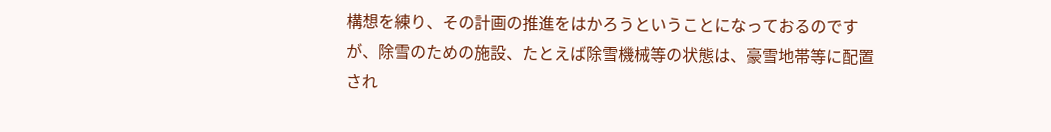構想を練り、その計画の推進をはかろうということになっておるのですが、除雪のための施設、たとえば除雪機械等の状態は、豪雪地帯等に配置され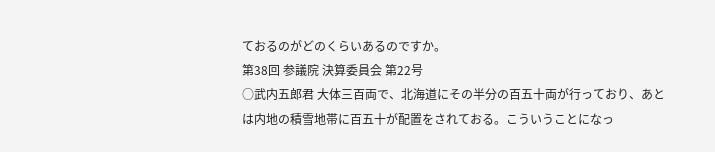ておるのがどのくらいあるのですか。
第38回 参議院 決算委員会 第22号
○武内五郎君 大体三百両で、北海道にその半分の百五十両が行っており、あとは内地の積雪地帯に百五十が配置をされておる。こういうことになっ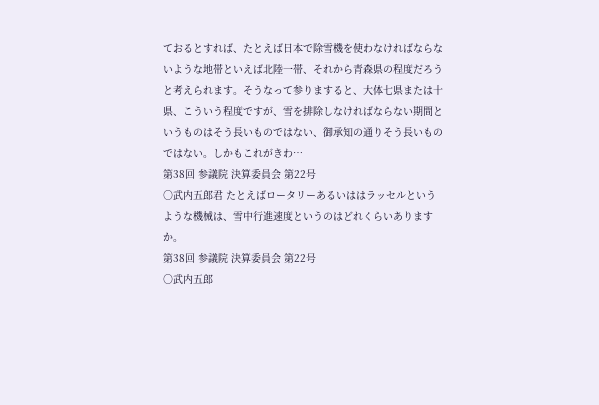ておるとすれば、たとえば日本で除雪機を使わなければならないような地帯といえば北陸一帯、それから青森県の程度だろうと考えられます。そうなって参りますると、大体七県または十県、こういう程度ですが、雪を排除しなければならない期間というものはそう長いものではない、御承知の通りそう長いものではない。しかもこれがきわ…
第38回 参議院 決算委員会 第22号
○武内五郎君 たとえばロータリーあるいははラッセルというような機械は、雪中行進速度というのはどれくらいありますか。
第38回 参議院 決算委員会 第22号
○武内五郎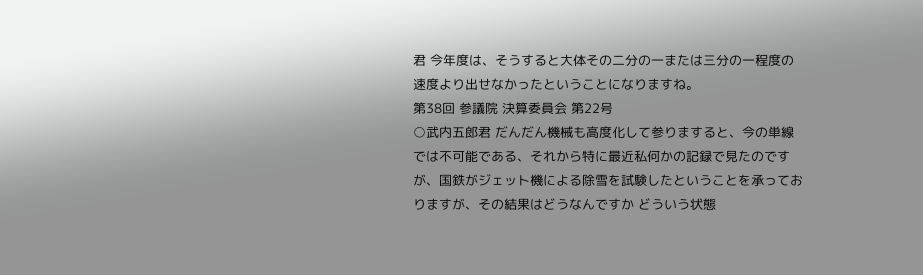君 今年度は、そうすると大体その二分の一または三分の一程度の速度より出せなかったということになりますね。
第38回 参議院 決算委員会 第22号
○武内五郎君 だんだん機械も高度化して参りますると、今の単線では不可能である、それから特に最近私何かの記録で見たのですが、国鉄がジェット機による除雪を試験したということを承っておりますが、その結果はどうなんですか どういう状態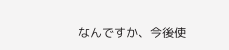なんですか、今後使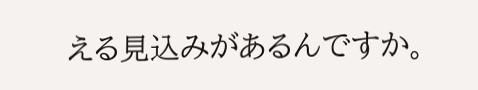える見込みがあるんですか。